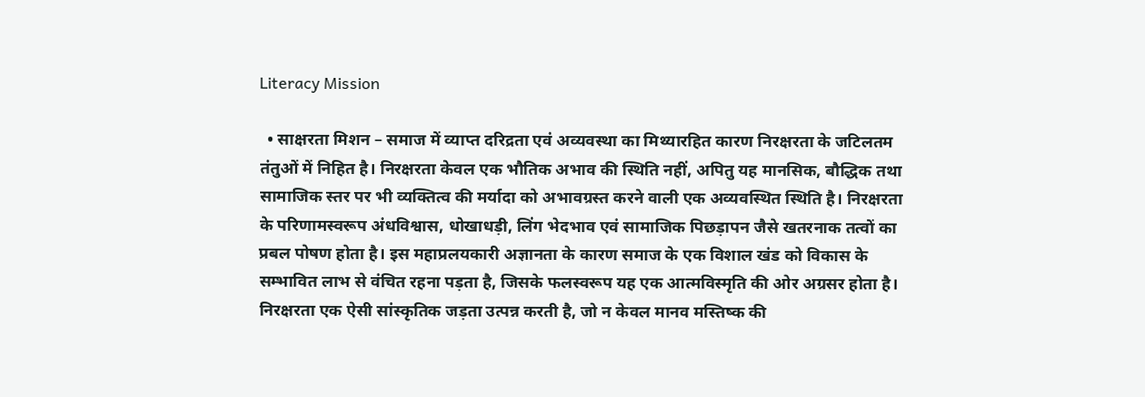Literacy Mission

  • साक्षरता मिशन – समाज में व्याप्त दरिद्रता एवं अव्यवस्था का मिथ्यारहित कारण निरक्षरता के जटिलतम तंतुओं में निहित है। निरक्षरता केवल एक भौतिक अभाव की स्थिति नहीं, अपितु यह मानसिक, बौद्धिक तथा सामाजिक स्तर पर भी व्यक्तित्व की मर्यादा को अभावग्रस्त करने वाली एक अव्यवस्थित स्थिति है। निरक्षरता के परिणामस्वरूप अंधविश्वास, धोखाधड़ी, लिंग भेदभाव एवं सामाजिक पिछड़ापन जैसे खतरनाक तत्वों का प्रबल पोषण होता है। इस महाप्रलयकारी अज्ञानता के कारण समाज के एक विशाल खंड को विकास के सम्भावित लाभ से वंचित रहना पड़ता है, जिसके फलस्वरूप यह एक आत्मविस्मृति की ओर अग्रसर होता है। निरक्षरता एक ऐसी सांस्कृतिक जड़ता उत्पन्न करती है, जो न केवल मानव मस्तिष्क की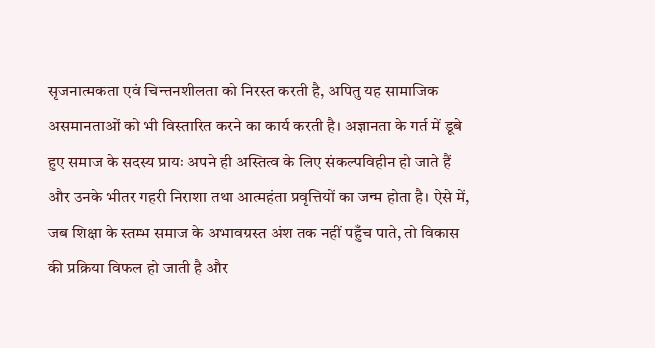सृजनात्मकता एवं चिन्तनशीलता को निरस्त करती है, अपितु यह सामाजिक असमानताओं को भी विस्तारित करने का कार्य करती है। अज्ञानता के गर्त में डूबे हुए समाज के सदस्य प्रायः अपने ही अस्तित्व के लिए संकल्पविहीन हो जाते हैं और उनके भीतर गहरी निराशा तथा आत्महंता प्रवृत्तियों का जन्म होता है। ऐसे में, जब शिक्षा के स्तम्भ समाज के अभावग्रस्त अंश तक नहीं पहुँच पाते, तो विकास की प्रक्रिया विफल हो जाती है और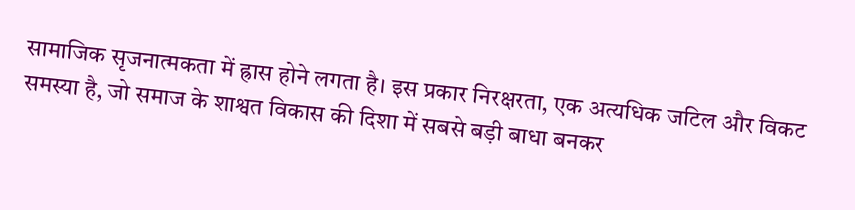सामाजिक सृजनात्मकता में ह्रास होने लगता है। इस प्रकार निरक्षरता, एक अत्यधिक जटिल और विकट समस्या है, जो समाज के शाश्वत विकास की दिशा में सबसे बड़ी बाधा बनकर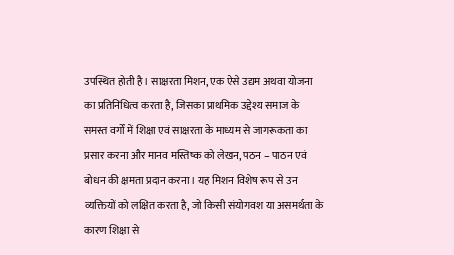उपस्थित होती है। साक्षरता मिशन, एक ऐसे उद्यम अथवा योजना का प्रतिनिधित्व करता है, जिसका प्राथमिक उद्देश्य समाज के समस्त वर्गों में शिक्षा एवं साक्षरता के माध्यम से जागरूकता का प्रसार करना और मानव मस्तिष्क को लेखन, पठन – पाठन एवं बोधन की क्षमता प्रदान करना। यह मिशन विशेष रूप से उन व्यक्तियों को लक्षित करता है, जो किसी संयोगवश या असमर्थता के कारण शिक्षा से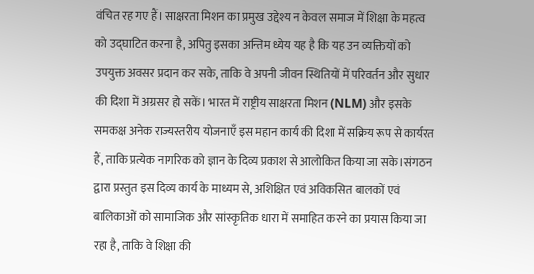वंचित रह गए हैं। साक्षरता मिशन का प्रमुख उद्देश्य न केवल समाज में शिक्षा के महत्व को उद्घाटित करना है, अपितु इसका अन्तिम ध्येय यह है कि यह उन व्यक्तियों को उपयुक्त अवसर प्रदान कर सके, ताकि वे अपनी जीवन स्थितियों में परिवर्तन और सुधार की दिशा में अग्रसर हो सकें। भारत में राष्ट्रीय साक्षरता मिशन (NLM) और इसके समकक्ष अनेक राज्यस्तरीय योजनाएँ इस महान कार्य की दिशा में सक्रिय रूप से कार्यरत हैं, ताकि प्रत्येक नागरिक को ज्ञान के दिव्य प्रकाश से आलोकित किया जा सके।संगठन द्वारा प्रस्तुत इस दिव्य कार्य के माध्यम से, अशिक्षित एवं अविकसित बालकों एवं बालिकाओं को सामाजिक और सांस्कृतिक धारा में समाहित करने का प्रयास किया जा रहा है, ताकि वे शिक्षा की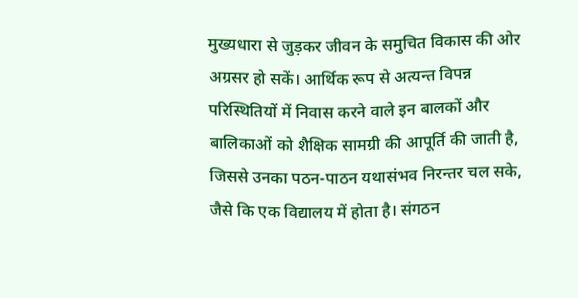मुख्यधारा से जुड़कर जीवन के समुचित विकास की ओर अग्रसर हो सकें। आर्थिक रूप से अत्यन्त विपन्न परिस्थितियों में निवास करने वाले इन बालकों और बालिकाओं को शैक्षिक सामग्री की आपूर्ति की जाती है, जिससे उनका पठन-पाठन यथासंभव निरन्तर चल सके, जैसे कि एक विद्यालय में होता है। संगठन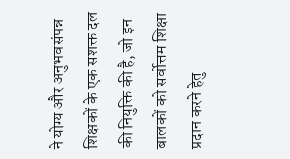ने योग्य और अनुभवसंपन्न शिक्षकों के एक सशक्त दल की नियुक्ति की है, जो इन बालकों को सर्वोत्तम शिक्षा प्रदान करने हेतु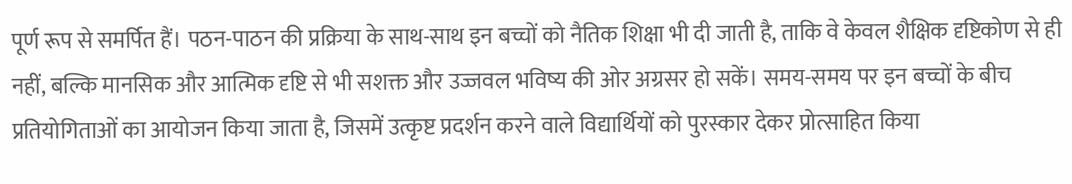पूर्ण रूप से समर्पित हैं। पठन-पाठन की प्रक्रिया के साथ-साथ इन बच्चों को नैतिक शिक्षा भी दी जाती है, ताकि वे केवल शैक्षिक दृष्टिकोण से ही नहीं, बल्कि मानसिक और आत्मिक दृष्टि से भी सशक्त और उज्जवल भविष्य की ओर अग्रसर हो सकें। समय-समय पर इन बच्चों के बीच प्रतियोगिताओं का आयोजन किया जाता है, जिसमें उत्कृष्ट प्रदर्शन करने वाले विद्यार्थियों को पुरस्कार देकर प्रोत्साहित किया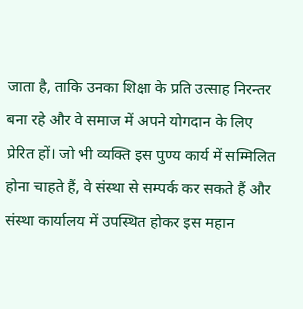जाता है, ताकि उनका शिक्षा के प्रति उत्साह निरन्तर बना रहे और वे समाज में अपने योगदान के लिए प्रेरित हों। जो भी व्यक्ति इस पुण्य कार्य में सम्मिलित होना चाहते हैं, वे संस्था से सम्पर्क कर सकते हैं और संस्था कार्यालय में उपस्थित होकर इस महान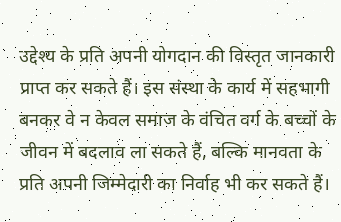उद्देश्य के प्रति अपनी योगदान की विस्तृत जानकारी प्राप्त कर सकते हैं। इस संस्था के कार्य में सहभागी बनकर वे न केवल समाज के वंचित वर्ग के बच्चों के जीवन में बदलाव ला सकते हैं, बल्कि मानवता के प्रति अपनी जिम्मेदारी का निर्वाह भी कर सकते हैं।